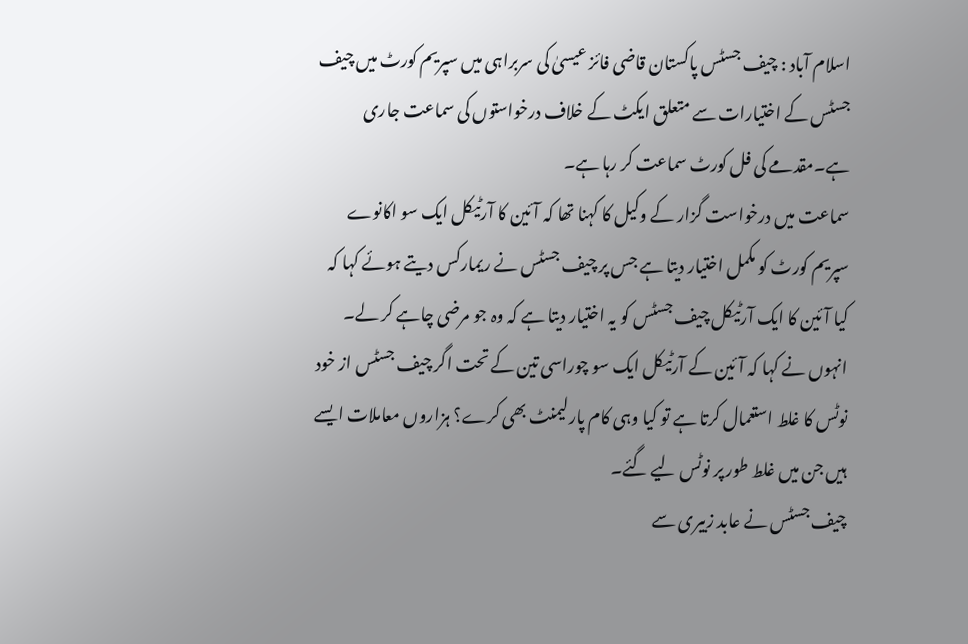اسلام آباد : چیف جسٹس پاکستان قاضی فائز عیسیٰ کی سربراہی میں سپریم کورٹ میں چیف جسٹس کے اختیارات سے متعلق ایکٹ کے خلاف درخواستوں کی سماعت جاری ہے۔مقدمے کی فل کورٹ سماعت کر رہا ہے۔
سماعت میں درخواست گزار کے وکیل کا کہنا تھا کہ آئین کا آرٹیکل ایک سو اکانوے سپریم کورٹ کو مکمل اختیار دیتا ہے جس پر چیف جسٹس نے ریمارکس دیتے ہوئے کہا کہ کیا آئین کا ایک آرٹیکل چیف جسٹس کو یہ اختیار دیتا ہے کہ وہ جو مرضی چاہے کر لے۔
انہوں نے کہا کہ آئین کے آرٹیکل ایک سو چوراسی تین کے تحت اگر چیف جسٹس از خود نوٹس کا غلط استعمال کرتا ہے تو کیا وہی کام پارلیمنٹ بھی کرے؟ ہزاروں معاملات ایسے ہیں جن میں غلط طور پر نوٹس لیے گئے۔
چیف جسٹس نے عابد زبیری سے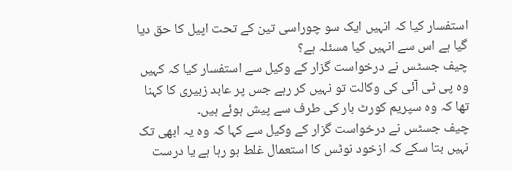استفسار کیا کہ انہیں ایک سو چوراسی تین کے تحت اپیل کا حق دیا گیا ہے اس سے انہیں کیا مسئلہ ہے؟
چیف جسٹس نے درخواست گزار کے وکیل سے استفسار کیا کہ کہیں وہ پی ٹی آئی کی وکالت تو نہیں کر رہے جس پر عابد زبیری کا کہنا تھا کہ وہ سپریم کورٹ بار کی طرف سے پیش ہوئے ہیں۔
چیف جسٹس نے درخواست گزار کے وکیل سے کہا کہ وہ یہ ابھی تک نہیں بتا سکے کہ ازخود نوٹس کا استعمال غلط ہو رہا ہے یا درست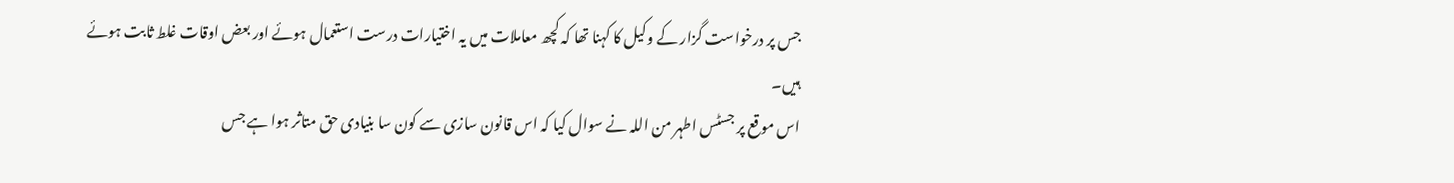جس پر درخواست گزار کے وکیل کا کہنا تھا کہ کچھ معاملات میں یہ اختیارات درست استعمال ہوئے اور بعض اوقات غلط ثابت ہوئے ہیں۔
اس موقع پر جسٹس اطہر من اللہ نے سوال کیا کہ اس قانون سازی سے کون سا بنیادی حق متاثر ہوا ہے جس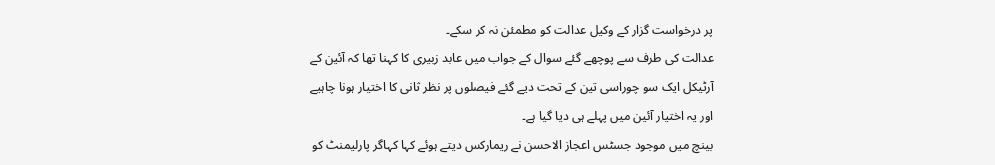پر درخواست گزار کے وکیل عدالت کو مطمئن نہ کر سکے۔
عدالت کی طرف سے پوچھے گئے سوال کے جواب میں عابد زبیری کا کہنا تھا کہ آئین کے آرٹیکل ایک سو چوراسی تین کے تحت دیے گئے فیصلوں پر نظر ثانی کا اختیار ہونا چاہیے اور یہ اختیار آئین میں پہلے ہی دیا گیا ہے۔
بینچ میں موجود جسٹس اعجاز الاحسن نے ریمارکس دیتے ہوئے کہا کہاگر پارلیمنٹ کو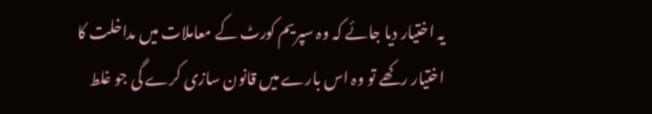یہ اختیار دیا جائے کہ وہ سپریم کورٹ کے معاملات میں مداخلت کا اختیار رکھے تو وہ اس بارے میں قانون سازی کرے گی جو غلط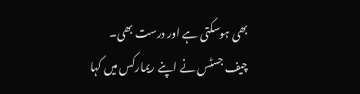بھی ہوسکتی ہے اور درست بھی۔
چیف جسٹس نے اپنے ریمارکس میں کہا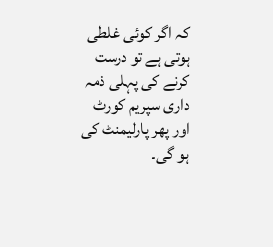کہ اگر کوئی غلطی ہوتی ہے تو درست کرنے کی پہلی ذمہ داری سپریم کورٹ اور پھر پارلیمنٹ کی ہو گی۔